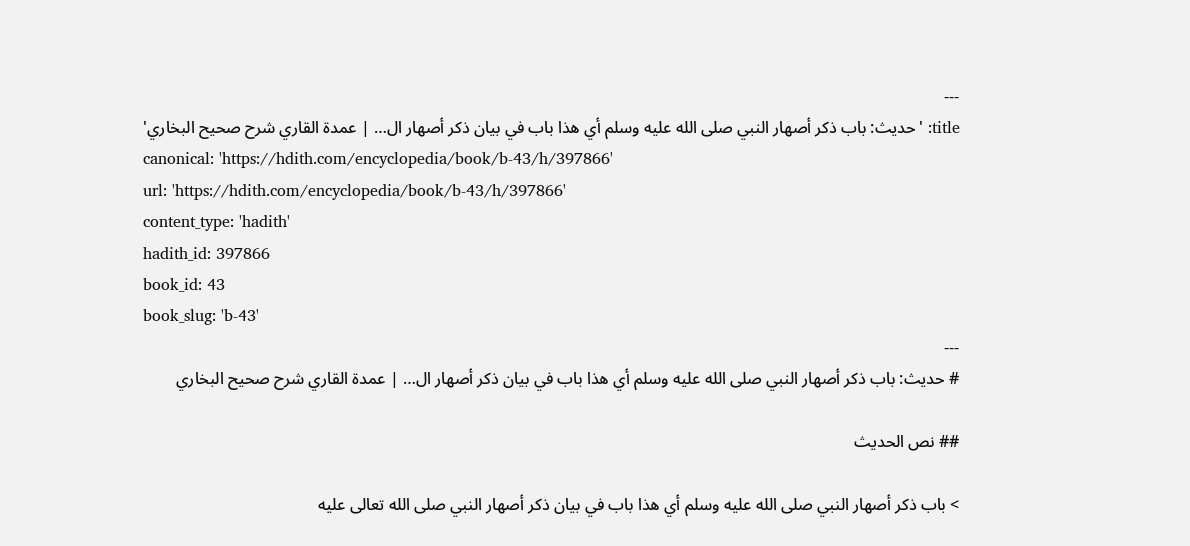---
title: 'حديث: باب ذكر أصهار النبي صلى الله عليه وسلم أي هذا باب في بيان ذكر أصهار ال… | عمدة القاري شرح صحيح البخاري'
canonical: 'https://hdith.com/encyclopedia/book/b-43/h/397866'
url: 'https://hdith.com/encyclopedia/book/b-43/h/397866'
content_type: 'hadith'
hadith_id: 397866
book_id: 43
book_slug: 'b-43'
---
# حديث: باب ذكر أصهار النبي صلى الله عليه وسلم أي هذا باب في بيان ذكر أصهار ال… | عمدة القاري شرح صحيح البخاري

## نص الحديث

> باب ذكر أصهار النبي صلى الله عليه وسلم أي هذا باب في بيان ذكر أصهار النبي صلى الله تعالى عليه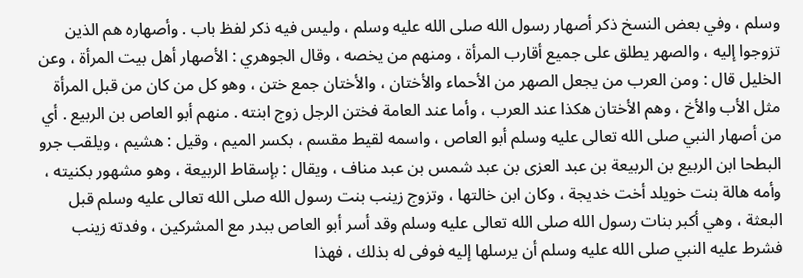وسلم ، وفي بعض النسخ ذكر أصهار رسول الله صلى الله عليه وسلم ، وليس فيه ذكر لفظ باب . وأصهاره هم الذين تزوجوا إليه ، والصهر يطلق على جميع أقارب المرأة ، ومنهم من يخصه ، وقال الجوهري : الأصهار أهل بيت المرأة ، وعن الخليل قال : ومن العرب من يجعل الصهر من الأحماء والأختان ، والأختان جمع ختن ، وهو كل من كان من قبل المرأة مثل الأب والأخ ، وهم الأختان هكذا عند العرب ، وأما عند العامة فختن الرجل زوج ابنته . منهم أبو العاص بن الربيع . أي من أصهار النبي صلى الله تعالى عليه وسلم أبو العاص ، واسمه لقيط مقسم ، بكسر الميم ، وقيل : هشيم ، ويلقب جرو البطحا ابن الربيع بن الربيعة بن عبد العزى بن عبد شمس بن عبد مناف ، ويقال : بإسقاط الربيعة ، وهو مشهور بكنيته ، وأمه هالة بنت خويلد أخت خديجة ، وكان ابن خالتها ، وتزوج زينب بنت رسول الله صلى الله تعالى عليه وسلم قبل البعثة ، وهي أكبر بنات رسول الله صلى الله تعالى عليه وسلم وقد أسر أبو العاص ببدر مع المشركين ، وفدته زينب فشرط عليه النبي صلى الله عليه وسلم أن يرسلها إليه فوفى له بذلك ، فهذا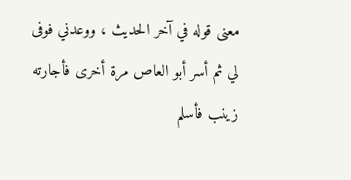معنى قوله في آخر الحديث ، ووعدني فوفى لي ثم أسر أبو العاص مرة أخرى فأجارته زينب فأسلم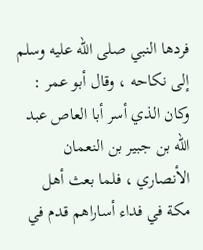فردها النبي صلى الله عليه وسلم إلى نكاحه ، وقال أبو عمر : وكان الذي أسر أبا العاص عبد الله بن جبير بن النعمان الأنصاري ، فلما بعث أهل مكة في فداء أساراهم قدم في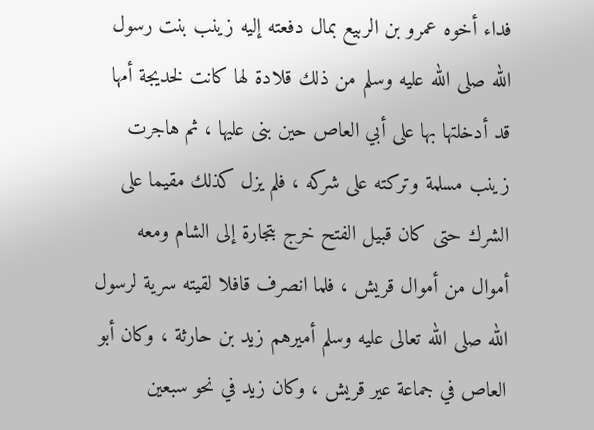فداء أخوه عمرو بن الربيع بمال دفعته إليه زينب بنت رسول الله صلى الله عليه وسلم من ذلك قلادة لها كانت لخديجة أمها قد أدخلتها بها على أبي العاص حين بنى عليها ، ثم هاجرت زينب مسلمة وتركته على شركه ، فلم يزل كذلك مقيما على الشرك حتى كان قبيل الفتح خرج بتجارة إلى الشام ومعه أموال من أموال قريش ، فلما انصرف قافلا لقيته سرية لرسول الله صلى الله تعالى عليه وسلم أميرهم زيد بن حارثة ، وكان أبو العاص في جماعة عير قريش ، وكان زيد في نحو سبعين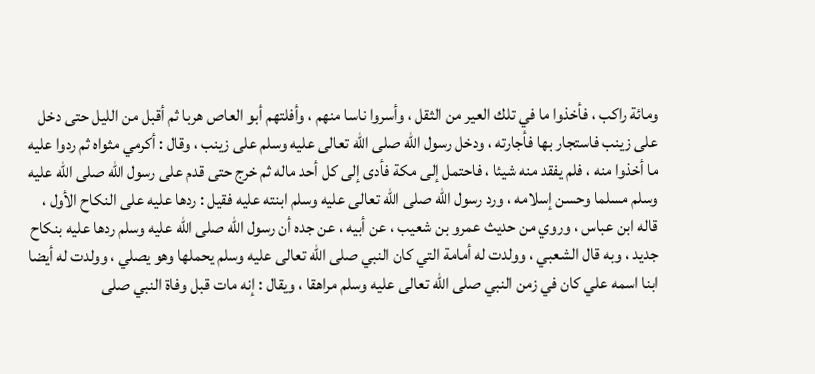ومائة راكب ، فأخذوا ما في تلك العير من الثقل ، وأسروا ناسا منهم ، وأفلتهم أبو العاص هربا ثم أقبل من الليل حتى دخل على زينب فاستجار بها فأجارته ، ودخل رسول الله صلى الله تعالى عليه وسلم على زينب ، وقال : أكرمي مثواه ثم ردوا عليه ما أخذوا منه ، فلم يفقد منه شيئا ، فاحتمل إلى مكة فأدى إلى كل أحد ماله ثم خرج حتى قدم على رسول الله صلى الله عليه وسلم مسلما وحسن إسلامه ، ورد رسول الله صلى الله تعالى عليه وسلم ابنته عليه فقيل : ردها عليه على النكاح الأول ، قاله ابن عباس ، وروي من حديث عمرو بن شعيب ، عن أبيه ، عن جده أن رسول الله صلى الله عليه وسلم ردها عليه بنكاح جديد ، وبه قال الشعبي ، وولدت له أمامة التي كان النبي صلى الله تعالى عليه وسلم يحملها وهو يصلي ، وولدت له أيضا ابنا اسمه علي كان في زمن النبي صلى الله تعالى عليه وسلم مراهقا ، ويقال : إنه مات قبل وفاة النبي صلى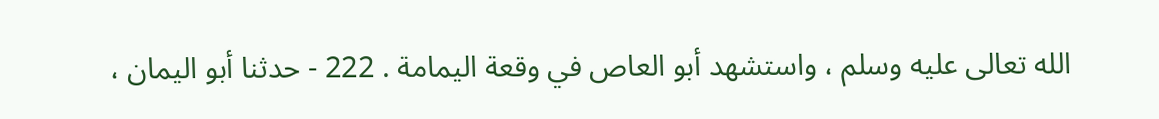الله تعالى عليه وسلم ، واستشهد أبو العاص في وقعة اليمامة . 222 - حدثنا أبو اليمان ،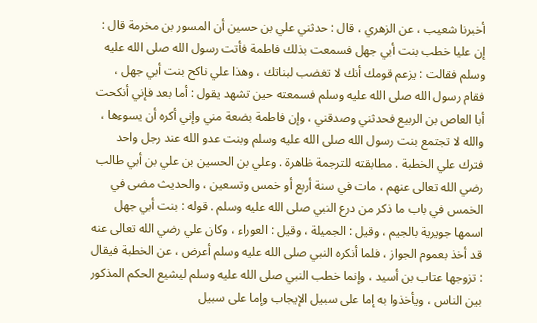أخبرنا شعيب ، عن الزهري ، قال : حدثني علي بن حسين أن المسور بن مخرمة قال : إن عليا خطب بنت أبي جهل فسمعت بذلك فاطمة فأتت رسول الله صلى الله عليه وسلم فقالت : يزعم قومك أنك لا تغضب لبناتك ، وهذا علي ناكح بنت أبي جهل ، فقام رسول الله صلى الله عليه وسلم فسمعته حين تشهد يقول : أما بعد فإني أنكحت أبا العاص بن الربيع فحدثني وصدقني ، وإن فاطمة بضعة مني وإني أكره أن يسوءها ، والله لا تجتمع بنت رسول الله صلى الله عليه وسلم وبنت عدو الله عند رجل واحد فترك علي الخطبة . مطابقته للترجمة ظاهرة . وعلي بن الحسين بن علي بن أبي طالب رضي الله تعالى عنهم ، مات في سنة أربع أو خمس وتسعين ، والحديث مضى في الخمس في باب ما ذكر من درع النبي صلى الله عليه وسلم . قوله : بنت أبي جهل اسمها جويرية بالجيم ، وقيل : الجميلة ، وقيل : العوراء ، وكان علي رضي الله تعالى عنه قد أخذ بعموم الجواز ، فلما أنكره النبي صلى الله عليه وسلم أعرض ، عن الخطبة فيقال : تزوجها عتاب بن أسيد ، وإنما خطب النبي صلى الله عليه وسلم ليشيع الحكم المذكور بين الناس ، ويأخذوا به إما على سبيل الإيجاب وإما على سبيل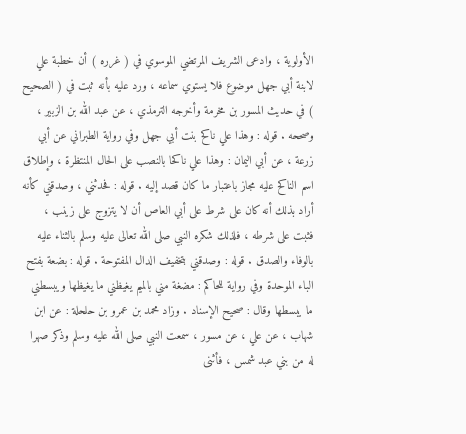الأولوية ، وادعى الشريف المرتضي الموسوي في ( غرره ) أن خطبة علي لابنة أبي جهل موضوع فلا يستوي سماعه ، ورد عليه بأنه ثبت في ( الصحيح ) في حديث المسور بن مخرمة وأخرجه الترمذي ، عن عبد الله بن الزبير ، وصححه . قوله : وهذا علي ناكح بنت أبي جهل وفي رواية الطبراني عن أبي زرعة ، عن أبي اليمان : وهذا علي ناكحا بالنصب على الحال المنتظرة ، وإطلاق اسم الناكح عليه مجاز باعتبار ما كان قصد إليه . قوله : فحدثني ، وصدقني كأنه أراد بذلك أنه كان على شرط على أبي العاص أن لا يتزوج على زينب ، فثبت على شرطه ، فلذلك شكره النبي صلى الله تعالى عليه وسلم بالثناء عليه بالوفاء والصدق . قوله : وصدقني بتخفيف الدال المفتوحة . قوله : بضعة بفتح الباء الموحدة وفي رواية للحاكم : مضغة مني بالميم يغيظني ما يغيظها ويبسطني ما يبسطها وقال : صحيح الإسناد . وزاد محمد بن عمرو بن حلحلة : عن ابن شهاب ، عن علي ، عن مسور ، سمعت النبي صلى الله عليه وسلم وذكر صهرا له من بني عبد شمس ، فأثنى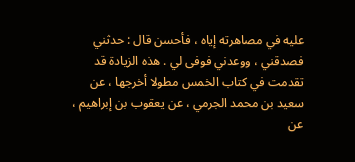عليه في مصاهرته إياه ، فأحسن قال : حدثني فصدقني ، ووعدني فوفى لي . هذه الزيادة قد تقدمت في كتاب الخمس مطولا أخرجها ، عن سعيد بن محمد الجرمي ، عن يعقوب بن إبراهيم ، عن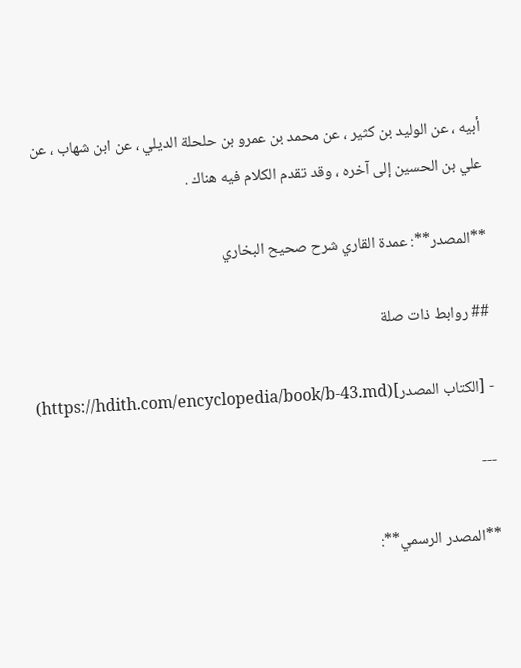أبيه ، عن الوليد بن كثير ، عن محمد بن عمرو بن حلحلة الديلي ، عن ابن شهاب ، عن علي بن الحسين إلى آخره ، وقد تقدم الكلام فيه هناك .

**المصدر**: عمدة القاري شرح صحيح البخاري

## روابط ذات صلة

- [الكتاب المصدر](https://hdith.com/encyclopedia/book/b-43.md)

---

**المصدر الرسمي**: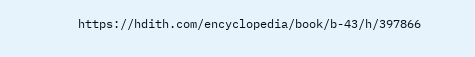https://hdith.com/encyclopedia/book/b-43/h/397866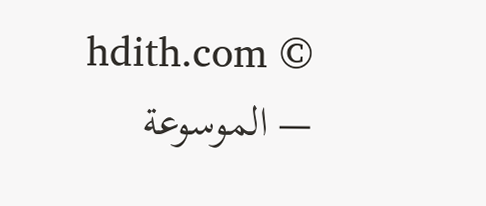© hdith.com — الموسوعة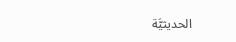الحديثيَّة